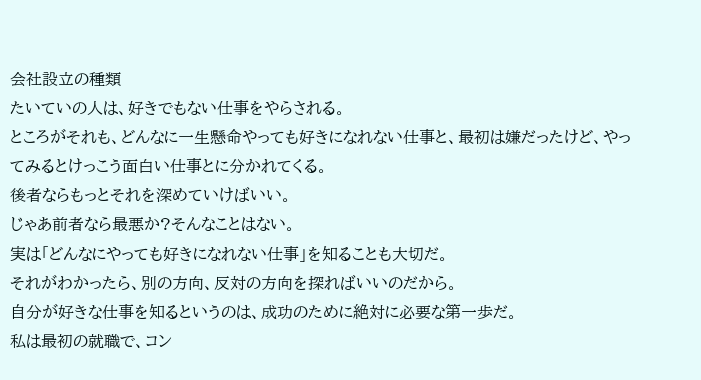会社設立の種類
たいていの人は、好きでもない仕事をやらされる。
ところがそれも、どんなに一生懸命やっても好きになれない仕事と、最初は嫌だったけど、やってみるとけっこう面白い仕事とに分かれてくる。
後者ならもっとそれを深めていけばいい。
じゃあ前者なら最悪か?そんなことはない。
実は「どんなにやっても好きになれない仕事」を知ることも大切だ。
それがわかったら、別の方向、反対の方向を探ればいいのだから。
自分が好きな仕事を知るというのは、成功のために絶対に必要な第一歩だ。
私は最初の就職で、コン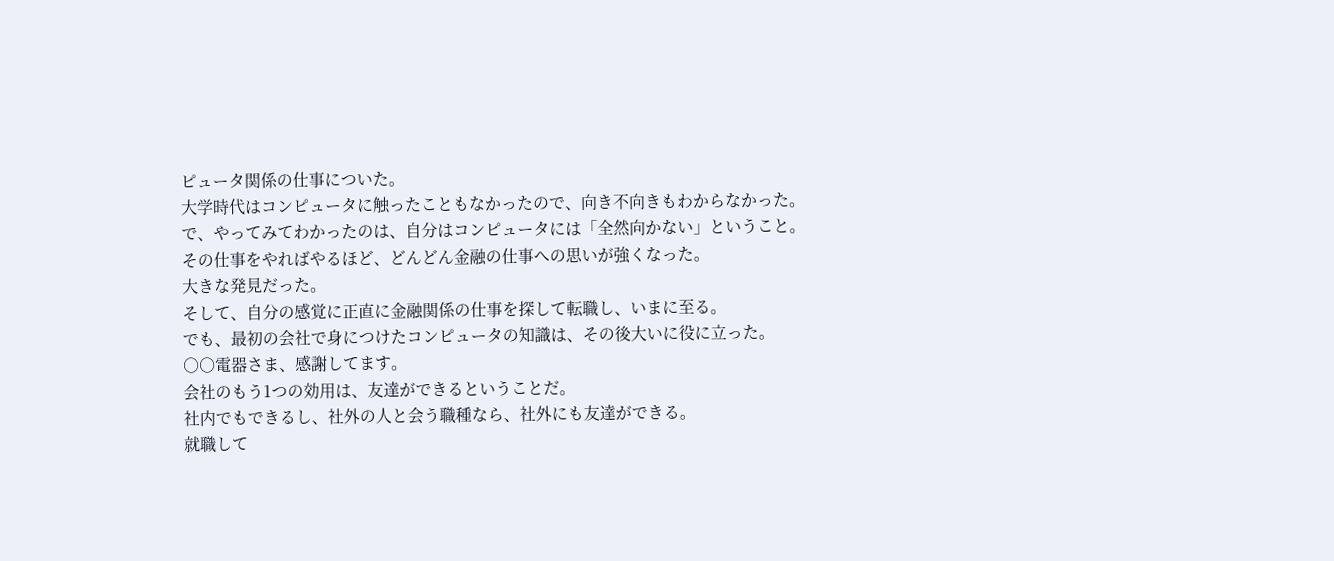ピュータ関係の仕事についた。
大学時代はコンピュータに触ったこともなかったので、向き不向きもわからなかった。
で、やってみてわかったのは、自分はコンピュータには「全然向かない」ということ。
その仕事をやればやるほど、どんどん金融の仕事への思いが強くなった。
大きな発見だった。
そして、自分の感覚に正直に金融関係の仕事を探して転職し、いまに至る。
でも、最初の会社で身につけたコンピュータの知識は、その後大いに役に立った。
○○電器さま、感謝してます。
会社のもう1つの効用は、友達ができるということだ。
社内でもできるし、社外の人と会う職種なら、社外にも友達ができる。
就職して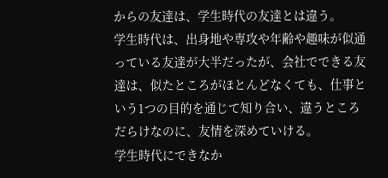からの友達は、学生時代の友達とは違う。
学生時代は、出身地や専攻や年齢や趣味が似通っている友達が大半だったが、会社でできる友達は、似たところがほとんどなくても、仕事という1つの目的を通じて知り合い、違うところだらけなのに、友情を深めていける。
学生時代にできなか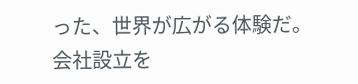った、世界が広がる体験だ。
会社設立を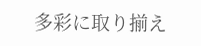多彩に取り揃え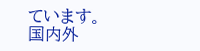ています。国内外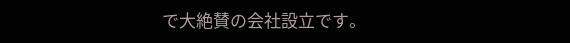で大絶賛の会社設立です。